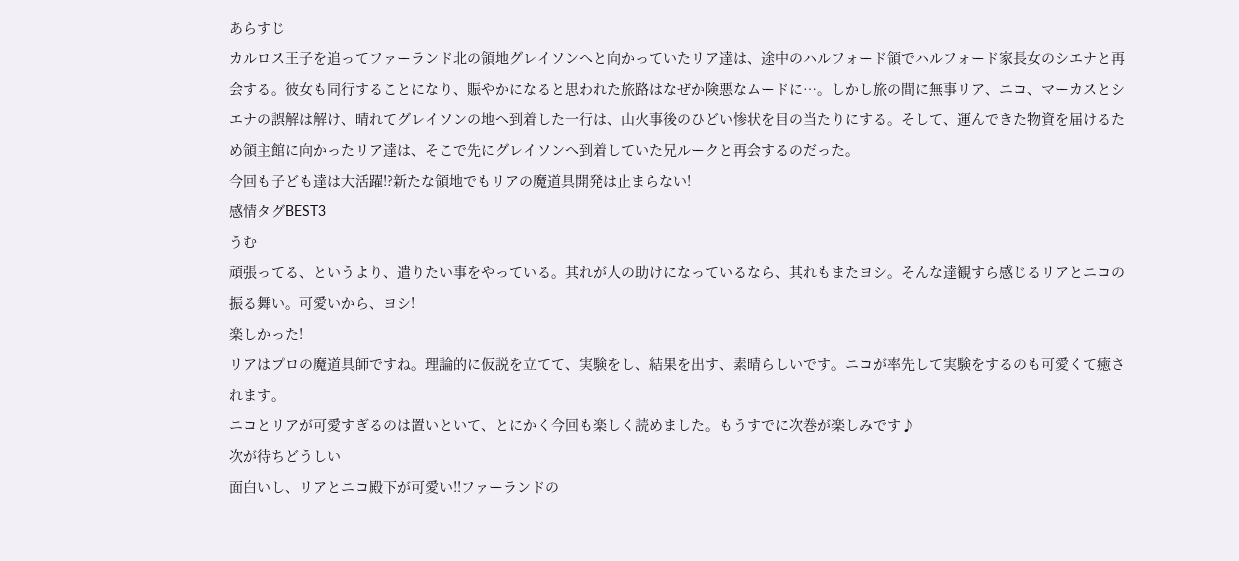あらすじ
カルロス王子を追ってファーランド北の領地グレイソンへと向かっていたリア達は、途中のハルフォード領でハルフォード家長女のシエナと再会する。彼女も同行することになり、賑やかになると思われた旅路はなぜか険悪なムードに…。しかし旅の間に無事リア、ニコ、マーカスとシエナの誤解は解け、晴れてグレイソンの地へ到着した一行は、山火事後のひどい惨状を目の当たりにする。そして、運んできた物資を届けるため領主館に向かったリア達は、そこで先にグレイソンへ到着していた兄ルークと再会するのだった。
今回も子ども達は大活躍!?新たな領地でもリアの魔道具開発は止まらない!
感情タグBEST3
うむ
頑張ってる、というより、遣りたい事をやっている。其れが人の助けになっているなら、其れもまたヨシ。そんな達観すら感じるリアとニコの振る舞い。可愛いから、ヨシ!
楽しかった!
リアはプロの魔道具師ですね。理論的に仮説を立てて、実験をし、結果を出す、素晴らしいです。ニコが率先して実験をするのも可愛くて癒されます。
ニコとリアが可愛すぎるのは置いといて、とにかく今回も楽しく読めました。もうすでに次巻が楽しみです♪
次が待ちどうしい
面白いし、リアとニコ殿下が可愛い‼ファーランドの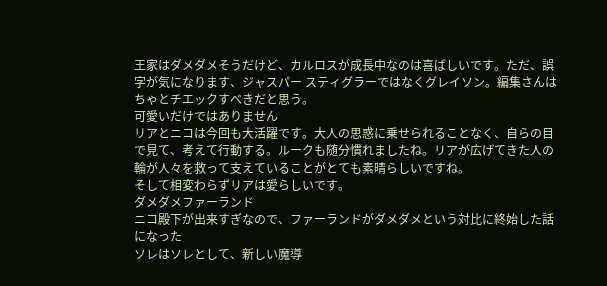王家はダメダメそうだけど、カルロスが成長中なのは喜ばしいです。ただ、誤字が気になります、ジャスパー スティグラーではなくグレイソン。編集さんはちゃとチエックすべきだと思う。
可愛いだけではありません
リアとニコは今回も大活躍です。大人の思惑に乗せられることなく、自らの目で見て、考えて行動する。ルークも随分慣れましたね。リアが広げてきた人の輪が人々を救って支えていることがとても素晴らしいですね。
そして相変わらずリアは愛らしいです。
ダメダメファーランド
ニコ殿下が出来すぎなので、ファーランドがダメダメという対比に終始した話になった
ソレはソレとして、新しい魔導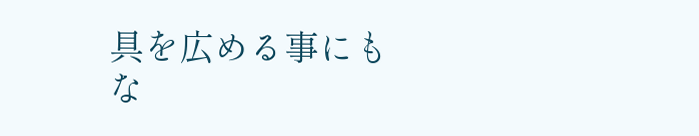具を広める事にもな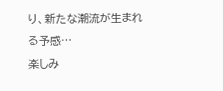り、新たな潮流が生まれる予感…
楽しみ